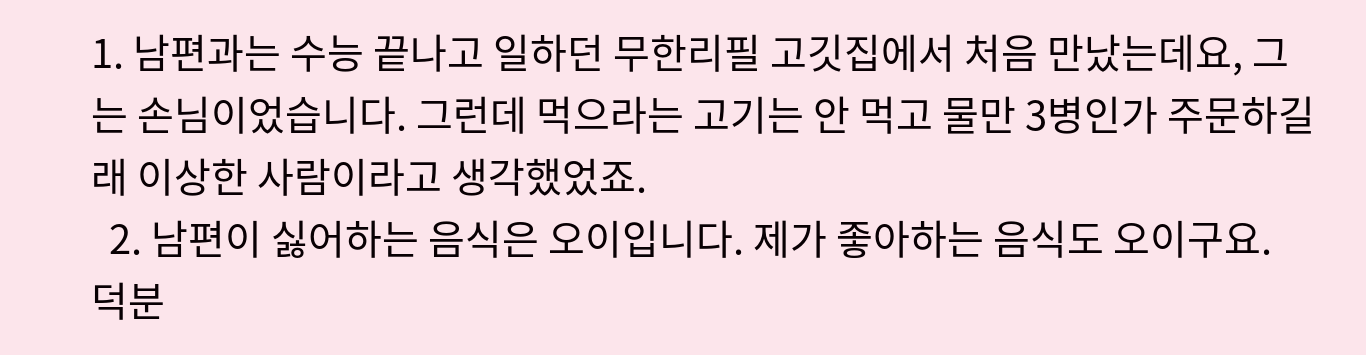1. 남편과는 수능 끝나고 일하던 무한리필 고깃집에서 처음 만났는데요, 그는 손님이었습니다. 그런데 먹으라는 고기는 안 먹고 물만 3병인가 주문하길래 이상한 사람이라고 생각했었죠.
  2. 남편이 싫어하는 음식은 오이입니다. 제가 좋아하는 음식도 오이구요. 덕분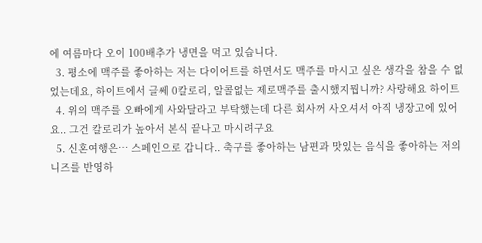에 여름마다 오이 100배추가 냉면을 먹고 있습니다.
  3. 평소에 맥주를 좋아하는 저는 다이어트를 하면서도 맥주를 마시고 싶은 생각을 참을 수 없었는데요, 하이트에서 글쎄 0칼로리, 알콜없는 제로맥주를 출시했지뭡니까? 사랑해요 하이트
  4. 위의 맥주를 오빠에게 사와달라고 부탁했는데 다른 회사꺼 사오셔서 아직 냉장고에 있어요.. 그건 칼로리가 높아서 본식 끝나고 마시려구요
  5. 신혼여행은… 스페인으로 갑니다.. 축구를 좋아하는 남편과 맛있는 음식을 좋아하는 저의 니즈를 반영하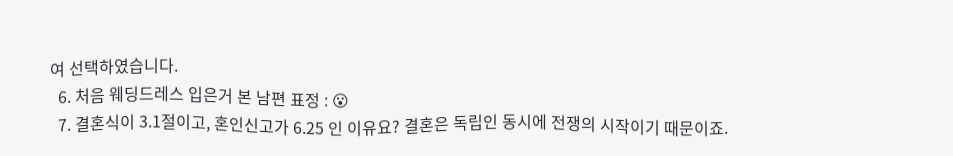여 선택하였습니다.
  6. 처음 웨딩드레스 입은거 본 남편 표정 : 😮
  7. 결혼식이 3.1절이고, 혼인신고가 6.25 인 이유요? 결혼은 독립인 동시에 전쟁의 시작이기 때문이죠.